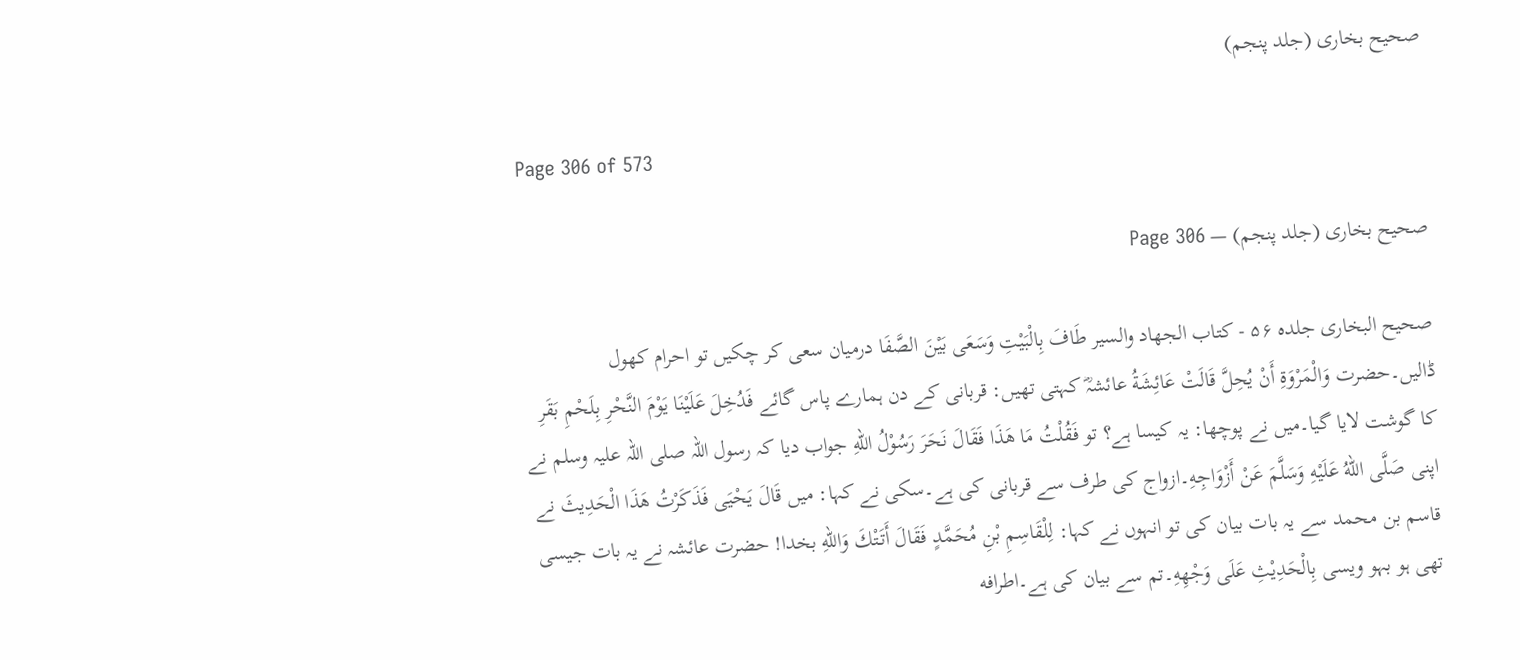صحیح بخاری (جلد پنجم)

Page 306 of 573

صحیح بخاری (جلد پنجم) — Page 306

صحيح البخاری جلده ۵۶ - كتاب الجهاد والسير طَافَ بِالْبَيْتِ وَسَعَى بَيْنَ الصَّفَا درمیان سعی کر چکیں تو احرام کھول ڈالیں۔حضرت وَالْمَرْوَةِ أَنْ يُحِلَّ قَالَتْ عَائِشَةُ عائشہؓ کہتی تھیں: قربانی کے دن ہمارے پاس گائے فَدُخِلَ عَلَيْنَا يَوْمَ النَّحْرِ بِلَحْمِ بَقَرِ کا گوشت لایا گیا۔میں نے پوچھا: یہ کیسا ہے؟ تو فَقُلْتُ مَا هَذَا فَقَالَ نَحَرَ رَسُوْلُ اللهِ جواب دیا کہ رسول اللہ صلی اللہ علیہ وسلم نے اپنی صَلَّى اللهُ عَلَيْهِ وَسَلَّمَ عَنْ أَزْوَاجِهِ۔ازواج کی طرف سے قربانی کی ہے۔سکی نے کہا: میں قَالَ يَحْيَى فَذَكَرْتُ هَذَا الْحَدِيثَ نے قاسم بن محمد سے یہ بات بیان کی تو انہوں نے کہا: لِلْقَاسِمِ بْنِ مُحَمَّدٍ فَقَالَ أَتَتْكَ وَاللهِ بخدا! حضرت عائشہ نے یہ بات جیسی تھی ہو بہو ویسی بِالْحَدِيْثِ عَلَى وَجْهِهِ۔تم سے بیان کی ہے۔اطرافه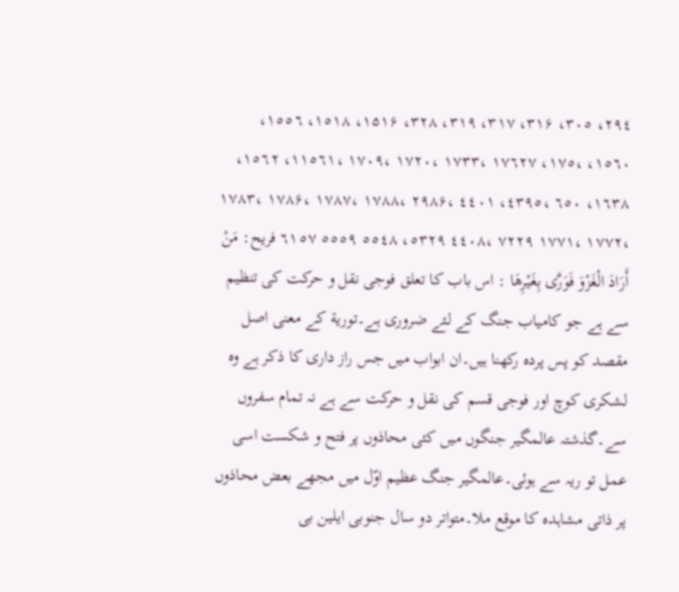٢٩٤، ۳۰٥، ۳۱۶، ۳۱۷، ۳۱۹، ۳۲۸، ۱۵۱۶، ١٥۱۸، ١٥٥٦، ١٥٦٠، ،١٧٥، ١٧٦٢۷ ،۱۷۳۳ ،۱۷۲۰ ،۱۷۰۹ ،۱١٥٦١، ١٥٦٢، ١٦٣٨، ٦٥٠ ،٤٣٩٥، ٤٤٠١ ،۲۹۸۶ ،۱۷۸۸ ،۱۷۸۷ ،۱۷۸۶ ،۱۷۸۳ ،۱۷۷۲ ،۱۷۷۱ ۷۲۲۹ ،٤٤٠٨ ٥٣٢٩، ٥٥٤٨ ٥٥٥٩ ٦١٥٧ فریح: مَنْ أَرَادَ الْغَزْوَ فَوَرَّى بِغَيْرِهَا : اس باب کا تعلق فوجی نقل و حرکت کی تنظیم سے ہے جو کامیاب جنگ کے لئے ضروری ہے۔توریة کے معنی اصل مقصد کو پس پردہ رکھنا ہیں۔ان ابواب میں جس راز داری کا ذکر ہے وہ لشکری کوچ اور فوجی قسم کی نقل و حرکت سے ہے نہ تمام سفروں سے۔گذشتہ عالمگیر جنگوں میں کئی محاذوں پر فتح و شکست اسی عمل تو ریہ سے ہوئی۔عالمگیر جنگ عظیم اوّل میں مجھے بعض محاذوں پر ذاتی مشاہدہ کا موقع ملا۔متواتر دو سال جنوبی ایلین بی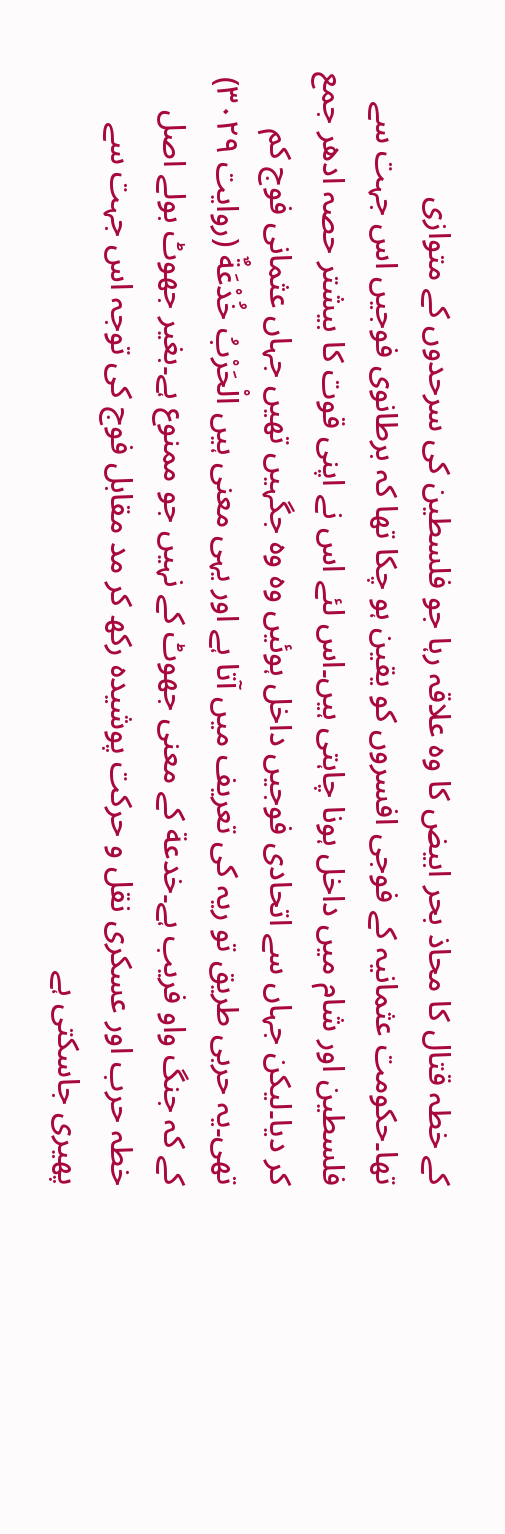کے خطہ قتال کا محاذ بحر ابیض کا وہ علاقہ رہا جو فلسطین کی سرحدوں کے متوازی تھا۔حکومت عثمانیہ کے فوجی افسروں کو یقین ہو چکا تھا کہ برطانوی فوجیں اس جہت سے فلسطین اور شام میں داخل ہونا چاہتی ہیں۔اس لئے اس نے اپنی قوت کا بیشتر حصہ ادھر جمع کر دیا۔لیکن جہاں سے اتحادی فوجیں داخل ہوئیں وہ وہ جگہیں تھیں جہاں عثمانی فوج کم تھی۔یہ حربی طریق تو ریہ کی تعریف میں آتا ہے اور یہی معنی ہیں الْحَرْبُ خُدْعَةٌ (روایت ۳۰۲۹) کے کہ جنگ واو فریب ہے۔خدعة کے معنی جھوٹ کے نہیں جو ممنوع ہے۔بغیر جھوٹ بولے اصل خطہ حرب اور عسکری نقل و حرکت پوشیدہ رکھ کر مد مقابل فوج کی توجہ اس جہت سے پھیری جاسکتی ہے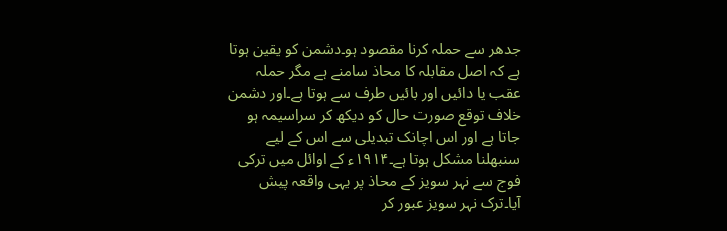جدھر سے حملہ کرنا مقصود ہو۔دشمن کو یقین ہوتا ہے کہ اصل مقابلہ کا محاذ سامنے ہے مگر حملہ عقب یا دائیں اور بائیں طرف سے ہوتا ہے۔اور دشمن خلاف توقع صورت حال کو دیکھ کر سراسیمہ ہو جاتا ہے اور اس اچانک تبدیلی سے اس کے لیے سنبھلنا مشکل ہوتا ہے۔۱۹۱۴ء کے اوائل میں ترکی فوج سے نہر سویز کے محاذ پر یہی واقعہ پیش آیا۔ترک نہر سویز عبور کر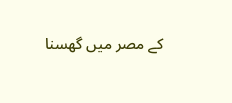کے مصر میں گھسنا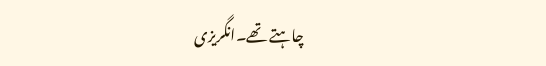چاہتے تھے۔انگریزی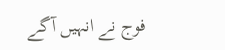فوج نے انہیں آگے